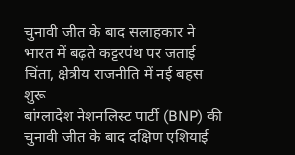चुनावी जीत के बाद सलाहकार ने भारत में बढ़ते कट्टरपंथ पर जताई चिंता, क्षेत्रीय राजनीति में नई बहस शुरू
बांग्लादेश नेशनलिस्ट पार्टी (BNP) की चुनावी जीत के बाद दक्षिण एशियाई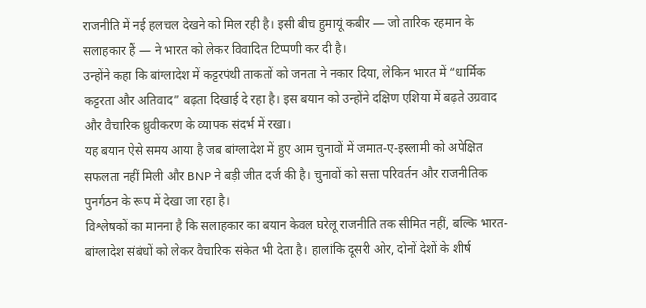राजनीति में नई हलचल देखने को मिल रही है। इसी बीच हुमायूं कबीर — जो तारिक रहमान के सलाहकार हैं — ने भारत को लेकर विवादित टिप्पणी कर दी है।
उन्होंने कहा कि बांग्लादेश में कट्टरपंथी ताकतों को जनता ने नकार दिया, लेकिन भारत में “धार्मिक कट्टरता और अतिवाद” बढ़ता दिखाई दे रहा है। इस बयान को उन्होंने दक्षिण एशिया में बढ़ते उग्रवाद और वैचारिक ध्रुवीकरण के व्यापक संदर्भ में रखा।
यह बयान ऐसे समय आया है जब बांग्लादेश में हुए आम चुनावों में जमात-ए-इस्लामी को अपेक्षित सफलता नहीं मिली और BNP ने बड़ी जीत दर्ज की है। चुनावों को सत्ता परिवर्तन और राजनीतिक पुनर्गठन के रूप में देखा जा रहा है।
विश्लेषकों का मानना है कि सलाहकार का बयान केवल घरेलू राजनीति तक सीमित नहीं, बल्कि भारत-बांग्लादेश संबंधों को लेकर वैचारिक संकेत भी देता है। हालांकि दूसरी ओर, दोनों देशों के शीर्ष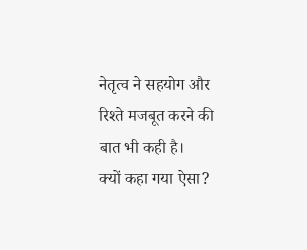नेतृत्व ने सहयोग और रिश्ते मजबूत करने की बात भी कही है।
क्यों कहा गया ऐसा?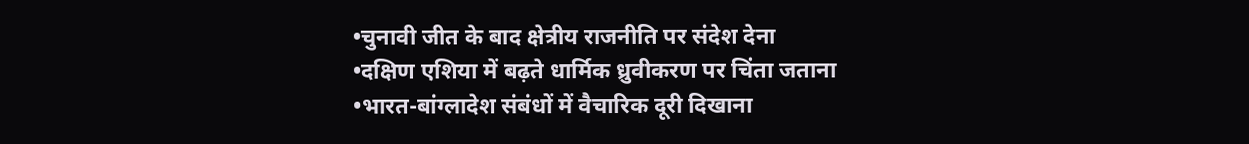•चुनावी जीत के बाद क्षेत्रीय राजनीति पर संदेश देना
•दक्षिण एशिया में बढ़ते धार्मिक ध्रुवीकरण पर चिंता जताना
•भारत-बांग्लादेश संबंधों में वैचारिक दूरी दिखाना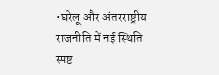•घरेलू और अंतरराष्ट्रीय राजनीति में नई स्थिति स्पष्ट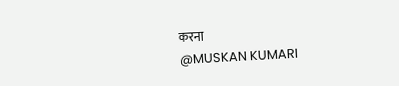करना
@MUSKAN KUMARI